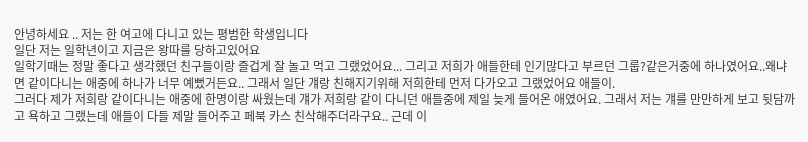안녕하세요 .. 저는 한 여고에 다니고 있는 평범한 학생입니다
일단 저는 일학년이고 지금은 왕따를 당하고있어요
일학기때는 정말 좋다고 생각했던 친구들이랑 즐겁게 잘 놀고 먹고 그랬었어요... 그리고 저희가 애들한테 인기많다고 부르던 그룹?같은거중에 하나였어요..왜냐면 같이다니는 애중에 하나가 너무 예뻤거든요.. 그래서 일단 걔랑 친해지기위해 저희한테 먼저 다가오고 그랬었어요 애들이.
그러다 제가 저희랑 같이다니는 애중에 한명이랑 싸웠는데 걔가 저희랑 같이 다니던 애들중에 제일 늦게 들어온 애였어요. 그래서 저는 걔를 만만하게 보고 뒷담까고 욕하고 그랬는데 애들이 다들 제말 들어주고 페북 카스 친삭해주더라구요.. 근데 이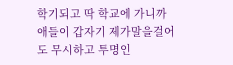학기되고 딱 학교에 가니까 애들이 갑자기 제가말을걸어도 무시하고 투명인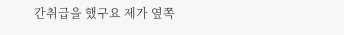간취급을 했구요 제가 옆쪽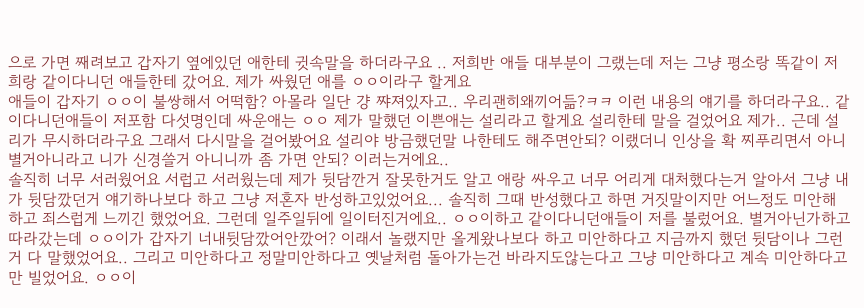으로 가면 째려보고 갑자기 옆에있던 애한테 귓속말을 하더라구요 .. 저희반 애들 대부분이 그랬는데 저는 그냥 평소랑 똑같이 저희랑 같이다니던 애들한테 갔어요. 제가 싸웠던 애를 ㅇㅇ이라구 할게요
애들이 갑자기 ㅇㅇ이 불쌍해서 어떡함? 아몰라 일단 걍 쨔져있자고.. 우리괜히왜끼어듦?ㅋㅋ 이런 내용의 얘기를 하더라구요.. 같이다니던애들이 저포함 다섯명인데 싸운애는 ㅇㅇ 제가 말했던 이쁜애는 설리라고 할게요 설리한테 말을 걸었어요 제가.. 근데 설리가 무시하더라구요 그래서 다시말을 걸어봤어요 설리야 방금했던말 나한테도 해주면안되? 이랬더니 인상을 확 찌푸리면서 아니 별거아니라고 니가 신경쓸거 아니니까 좀 가면 안되? 이러는거에요..
솔직히 너무 서러웠어요 서럽고 서러웠는데 제가 뒷담깐거 잘못한거도 알고 애랑 싸우고 너무 어리게 대처했다는거 알아서 그냥 내가 뒷담깠던거 얘기하나보다 하고 그냥 저혼자 반성하고있었어요... 솔직히 그때 반성했다고 하면 거짓말이지만 어느정도 미안해하고 죄스럽게 느끼긴 했었어요. 그런데 일주일뒤에 일이터진거에요.. ㅇㅇ이하고 같이다니던애들이 저를 불렀어요. 별거아닌가하고따라갔는데 ㅇㅇ이가 갑자기 너내뒷담깠어안깠어? 이래서 놀랬지만 올게왔나보다 하고 미안하다고 지금까지 했던 뒷담이나 그런거 다 말했었어요.. 그리고 미안하다고 정말미안하다고 옛날처럼 돌아가는건 바라지도않는다고 그냥 미안하다고 계속 미안하다고만 빌었어요. ㅇㅇ이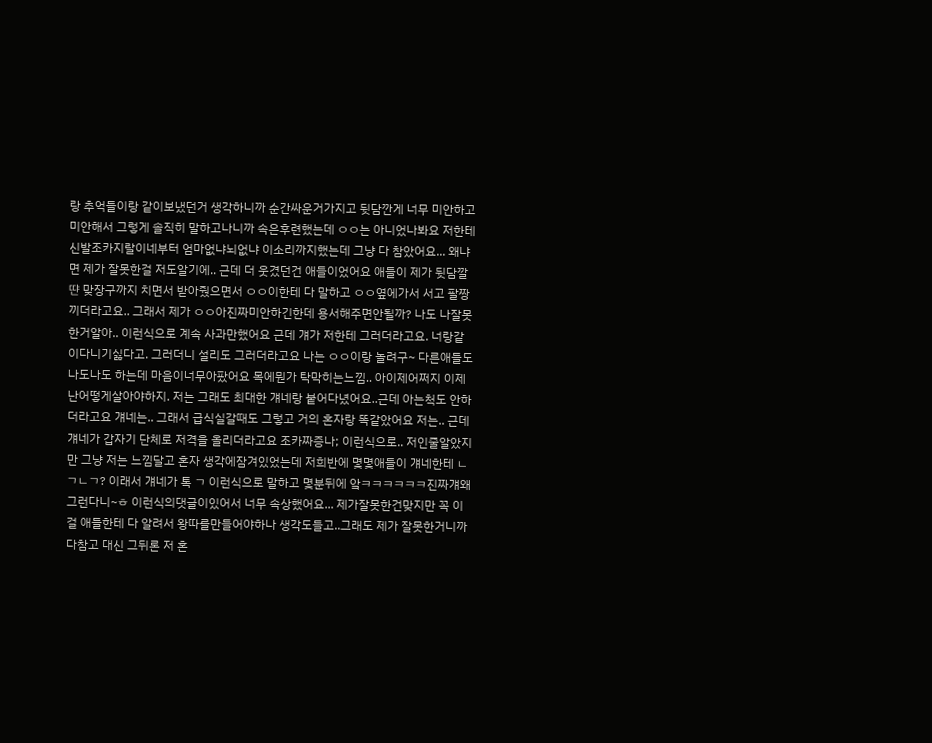랑 추억들이랑 같이보냈던거 생각하니까 순간싸운거가지고 뒷담깐게 너무 미안하고 미안해서 그렇게 솔직히 말하고나니까 속은후련했는데 ㅇㅇ는 아니었나봐요 저한테 신발조카지랄이네부터 엄마없냐뇌없냐 이소리까지했는데 그냥 다 참았어요... 왜냐면 제가 잘못한걸 저도알기에.. 근데 더 웃겼던건 애들이었어요 애들이 제가 뒷담깔땬 맞장구까지 치면서 받아줬으면서 ㅇㅇ이한테 다 말하고 ㅇㅇ옆에가서 서고 팔짱끼더라고요.. 그래서 제가 ㅇㅇ아진짜미안하긴한데 용서해주면안될까? 나도 나잘못한거알아.. 이런식으로 계속 사과만했어요 근데 걔가 저한테 그러더라고요. 너랑같이다니기싫다고. 그러더니 설리도 그러더라고요 나는 ㅇㅇ이랑 놀려구~ 다른애들도 나도나도 하는데 마음이너무아팠어요 목에뭔가 탁막히는느낌.. 아이제어쩌지 이제난어떻게살아야하지. 저는 그래도 최대한 걔네랑 붙어다녔어요..근데 아는척도 안하더라고요 걔네는.. 그래서 급식실갈때도 그렇고 거의 혼자랑 똑같았어요 저는.. 근데 걔네가 갑자기 단체로 저격을 올리더라고요 조카짜증나; 이런식으로.. 저인줄알았지만 그냥 저는 느낌달고 혼자 생각에잠겨있었는데 저희반에 몇몇애들이 걔네한테 ㄴㄱㄴㄱ? 이래서 걔네가 톡 ㄱ 이런식으로 말하고 몇분뒤에 앜ㅋㅋㅋㅋㅋㅋ진짜걔왜그런다니~ㅎ 이런식의댓글이있어서 너무 속상했어요... 제가잘못한건맞지만 꼭 이걸 애들한테 다 알려서 왕따를만들어야하나 생각도들고..그래도 제가 잘못한거니까 다참고 대신 그뒤론 저 혼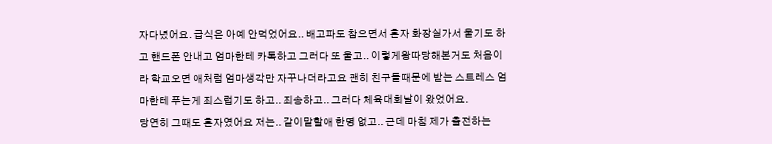자다녔어요. 급식은 아예 안먹었어요.. 배고파도 참으면서 혼자 화장실가서 울기도 하고 핸드폰 안내고 엄마한테 카톡하고 그러다 또 울고.. 이렇게왕따당해본거도 처음이라 학교오면 애처럼 엄마생각만 자꾸나더라고요 괜히 친구들때문에 받는 스트레스 엄마한테 푸는게 죄스럽기도 하고.. 죄송하고.. 그러다 체육대회날이 왔었어요.
당연히 그때도 혼자였어요 저는.. 같이말할애 한명 없고.. 근데 마침 제가 출전하는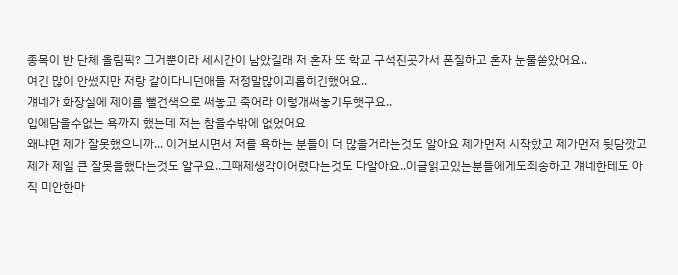종목이 반 단체 올림픽? 그거뿐이라 세시간이 남았길래 저 혼자 또 학교 구석진곳가서 폰질하고 혼자 눈물쏟았어요..
여긴 많이 안썼지만 저랑 같이다니던애들 저정말많이괴롭히긴했어요..
걔네가 화장실에 제이름 뻘건색으로 써놓고 죽어라 이렇개써놓기두햇구요..
입에담을수없는 욕까지 했는데 저는 참을수밖에 없었어요
왜냐면 제가 잘못했으니까... 이거보시면서 저를 욕하는 분들이 더 많을거라는것도 알아요 제가먼저 시작햤고 제가먼저 뒷담깟고 제가 제일 큰 잘못을했다는것도 알구요..그때제생각이어렸다는것도 다알아요..이글읽고있는분들에게도죄송하고 걔네한테도 아직 미안한마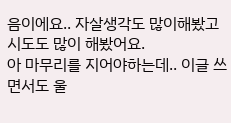음이에요.. 자살생각도 많이해봤고 시도도 많이 해봤어요.
아 마무리를 지어야하는데.. 이글 쓰면서도 울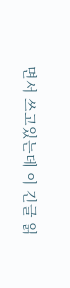면서 쓰고있는데 이 긴글 읽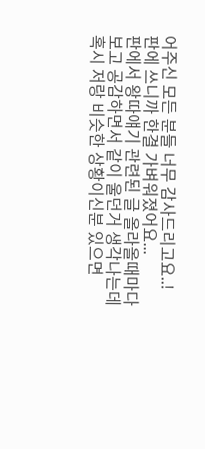어주신 모든 분들 너무 감사드리고요..!
판에 쓰니까 한결 가벼워졌어요...
판에서 왕따얘기 관련된 글 올라올때마다 보고 공감하면서 같이 울던거 생각나는데 혹시 저랑 비슷한 상황이신분 있으면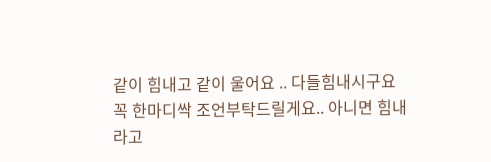같이 힘내고 같이 울어요 .. 다들힘내시구요
꼭 한마디싹 조언부탁드릴게요.. 아니면 힘내라고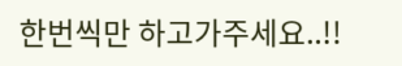한번씩만 하고가주세요..!!